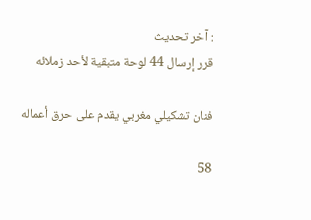: آخر تحديث
قرر إرسال 44 لوحة متبقية لأحد زملائه

فنان تشكيلي مغربي يقدم على حرق أعماله

58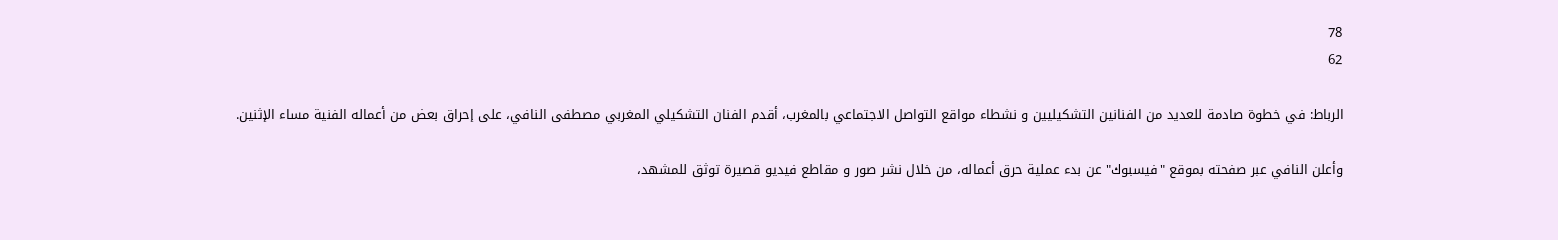78
62

الرباط: في خطوة صادمة للعديد من الفنانين التشكيليين و نشطاء مواقع التواصل الاجتماعي بالمغرب، أقدم الفنان التشكيلي المغربي مصطفى النافي، على إحراق بعض من أعماله الفنية مساء الإثنين.

وأعلن النافي عبر صفحته بموقع "فيسبوك" عن بدء عملية حرق أعماله، من خلال نشر صور و مقاطع فيديو قصيرة توثق للمشهد،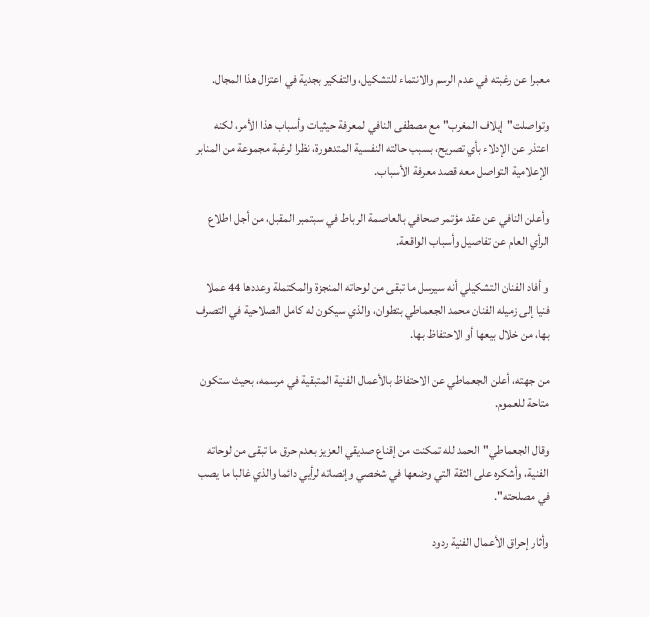معبرا عن رغبته في عدم الرسم والانتماء للتشكيل، والتفكير بجدية في اعتزال هذا المجال.

وتواصلت"إيلاف المغرب" مع مصطفى النافي لمعرفة حيثيات وأسباب هذا الأمر، لكنه اعتذر عن الإدلاء بأي تصريح، بسبب حالته النفسية المتدهورة، نظرا لرغبة مجموعة من المنابر الإعلامية التواصل معه قصد معرفة الأسباب.

وأعلن النافي عن عقد مؤتمر صحافي بالعاصمة الرباط في سبتمبر المقبل، من أجل اطلاع الرأي العام عن تفاصيل وأسباب الواقعة.

و أفاد الفنان التشكيلي أنه سيرسل ما تبقى من لوحاته المنجزة والمكتملة وعددها 44 عملا فنيا إلى زميله الفنان محمد الجعماطي بتطوان، والذي سيكون له كامل الصلاحية في التصرف بها، من خلال بيعها أو الاحتفاظ بها.

من جهته، أعلن الجعماطي عن الاحتفاظ بالأعمال الفنية المتبقية في مرسمه، بحيث ستكون متاحة للعموم.

وقال الجعماطي"الحمد لله تمكنت من إقناع صديقي العزيز بعدم حرق ما تبقى من لوحاته الفنية، وأشكره على الثقة التي وضعها في شخصي وإنصاته لرأيي دائما والذي غالبا ما يصب في مصلحته".

وأثار إحراق الأعمال الفنية ردود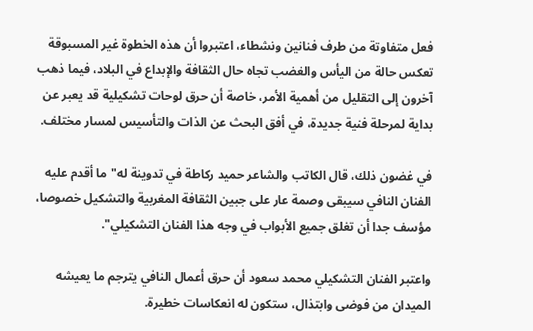فعل متفاوتة من طرف فنانين ونشطاء، اعتبروا أن هذه الخطوة غير المسبوقة تعكس حالة من اليأس والغضب تجاه حال الثقافة والإبداع في البلاد، فيما ذهب آخرون إلى التقليل من أهمية الأمر، خاصة أن حرق لوحات تشكيلية قد يعبر عن بداية لمرحلة فنية جديدة، في أفق البحث عن الذات والتأسيس لمسار مختلف.

في غضون ذلك، قال الكاتب والشاعر حميد ركاطة في تدوينة له"ما أقدم عليه الفنان النافي سيبقى وصمة عار على جبين الثقافة المغربية والتشكيل خصوصا، مؤسف جدا أن تغلق جميع الأبواب في وجه هذا الفنان التشكيلي".

واعتبر الفنان التشكيلي محمد سعود أن حرق أعمال النافي يترجم ما يعيشه الميدان من فوضى وابتذال، ستكون له انعكاسات خطيرة.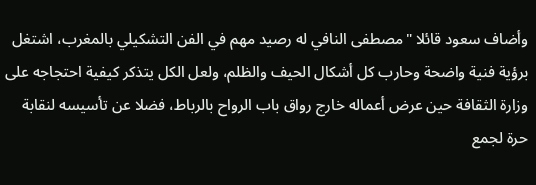وأضاف سعود قائلا "مصطفى النافي له رصيد مهم في الفن التشكيلي بالمغرب، اشتغل برؤية فنية واضحة وحارب كل أشكال الحيف والظلم، ولعل الكل يتذكر كيفية احتجاجه على وزارة الثقافة حين عرض أعماله خارج رواق باب الرواح بالرباط، فضلا عن تأسيسه لنقابة حرة لجمع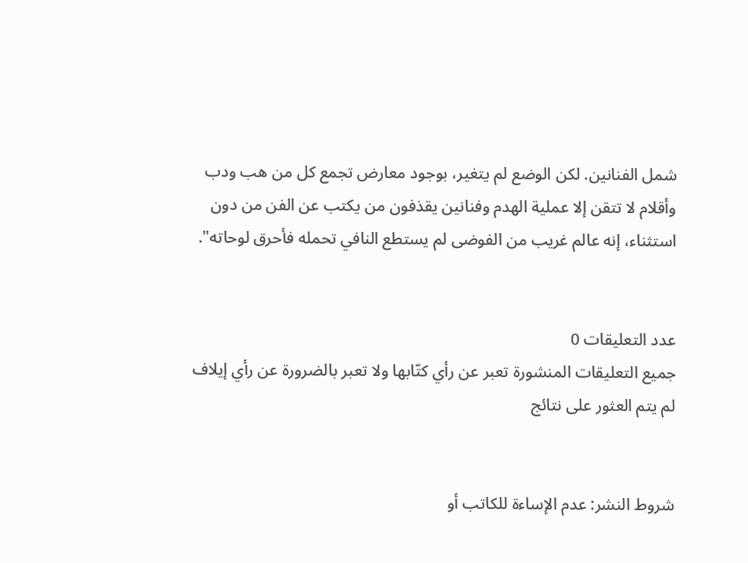شمل الفنانين. لكن الوضع لم يتغير، بوجود معارض تجمع كل من هب ودب وأقلام لا تتقن إلا عملية الهدم وفنانين يقذفون من يكتب عن الفن من دون استثناء، إنه عالم غريب من الفوضى لم يستطع النافي تحمله فأحرق لوحاته".


عدد التعليقات 0
جميع التعليقات المنشورة تعبر عن رأي كتّابها ولا تعبر بالضرورة عن رأي إيلاف
لم يتم العثور على نتائج


شروط النشر: عدم الإساءة للكاتب أو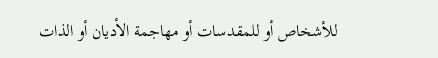للأشخاص أو للمقدسات أو مهاجمة الأديان أو الذات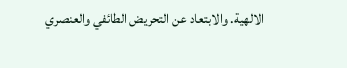الالهية. والابتعاد عن التحريض الطائفي والعنصري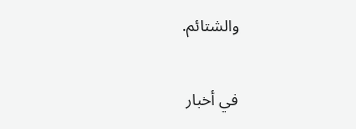والشتائم.

في أخبار